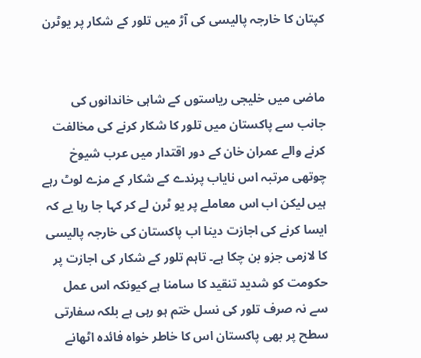کپتان کا خارجہ پالیسی کی آڑ میں تلور کے شکار پر یوٹرن


ماضی میں خلیجی ریاستوں کے شاہی خاندانوں کی جانب سے پاکستان میں تلور کا شکار کرنے کی مخالفت کرنے والے عمران خان کے دور اقتدار میں عرب شیوخ چوتھی مرتبہ اس نایاب پرندے کے شکار کے مزے لوٹ رہے ہیں لیکن اب اس معاملے پر یو ٹرن لے کر کہا جا رہا یے کہ ایسا کرنے کی اجازت دینا اب پاکستان کی خارجہ پالیسی کا لازمی جزو بن چکا ہے۔ تاہم تلور کے شکار کی اجازت پر حکومت کو شدید تنقید کا سامنا ہے کیونکہ اس عمل سے نہ صرف تلور کی نسل ختم ہو رہی ہے بلکہ سفارتی سطح پر بھی پاکستان اس کا خاطر خواہ فائدہ اٹھانے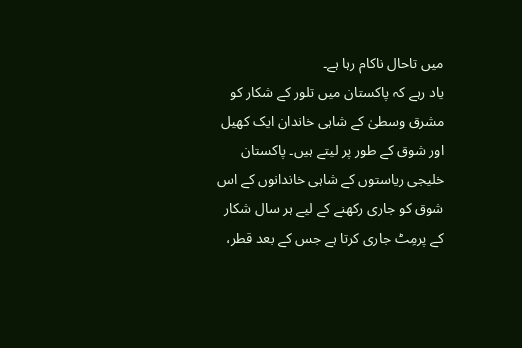میں تاحال ناکام رہا ہے۔
یاد رہے کہ پاکستان میں تلور کے شکار کو مشرق وسطیٰ کے شاہی خاندان ایک کھیل اور شوق کے طور پر لیتے ہیں۔ پاکستان خلیجی ریاستوں کے شاہی خاندانوں کے اس شوق کو جاری رکھنے کے لیے ہر سال شکار کے پرمِٹ جاری کرتا ہے جس کے بعد قطر،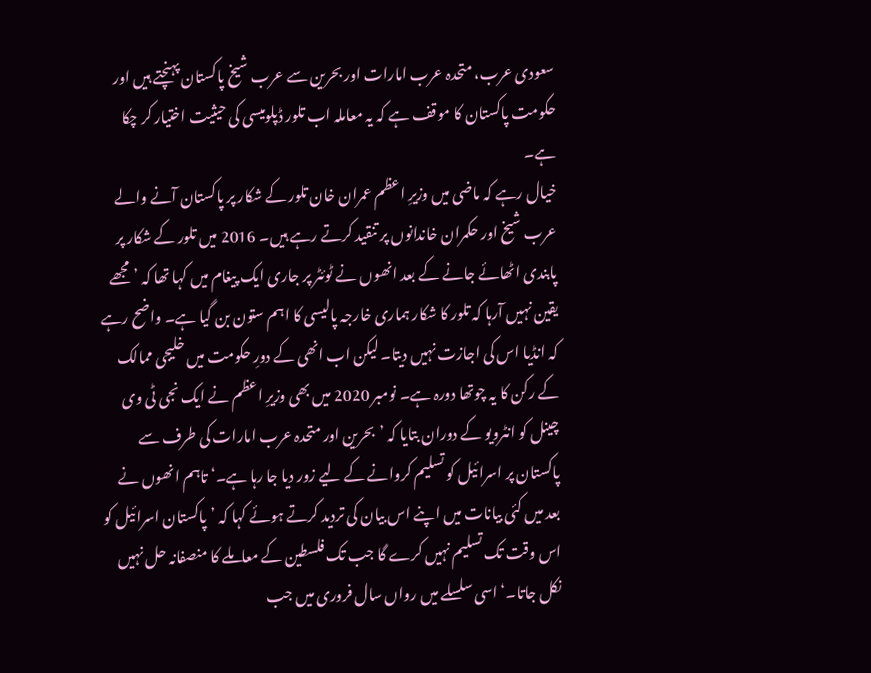سعودی عرب، متحدہ عرب امارات اور بحرین سے عرب شیخ پاکستان پہنچتے ہیں اور حکومت پاکستان کا موقف ہے کہ یہ معاملہ اب تلور ڈپلومیسی کی حیثیت اختیار کر چکا ہے۔
خیال رہے کہ ماضی میں وزیرِ اعظم عمران خان تلور کے شکار پر پاکستان آنے والے عرب شیخ اور حکمران خاندانوں پر تنقید کرتے رہے ہیں۔ 2016 میں تلور کے شکار پر پابندی اٹھائے جانے کے بعد انھوں نے ٹوئٹر پر جاری ایک پیغام میں کہا تھا کہ ’مجھے یقین نہیں آرہا کہ تلور کا شکار ہماری خارجہ پالیسی کا اہم ستون بن گیا ہے۔ واضح رہے کہ انڈیا اس کی اجازت نہیں دیتا۔ لیکن اب انھی کے دورِ حکومت میں خلیجی ممالک کے رکن کا یہ چوتھا دورہ ہے۔ نومبر 2020 میں بھی وزیرِ اعظم نے ایک نجی ٹی وی چینل کو انٹرویو کے دوران بتایا کہ ’بحرین اور متحدہ عرب امارات کی طرف سے پاکستان پر اسرائیل کو تسلیم کروانے کے لیے زور دیا جا رہا ہے۔‘ تاہم انھوں نے بعد میں کئی بیانات میں اپنے اس بیان کی تردید کرتے ہوئے کہا کہ ’پاکستان اسرائیل کو اس وقت تک تسلیم نہیں کرے گا جب تک فلسطین کے معاملے کا منصفانہ حل نہیں نکل جاتا۔‘ اسی سلسلے میں رواں سال فروری میں جب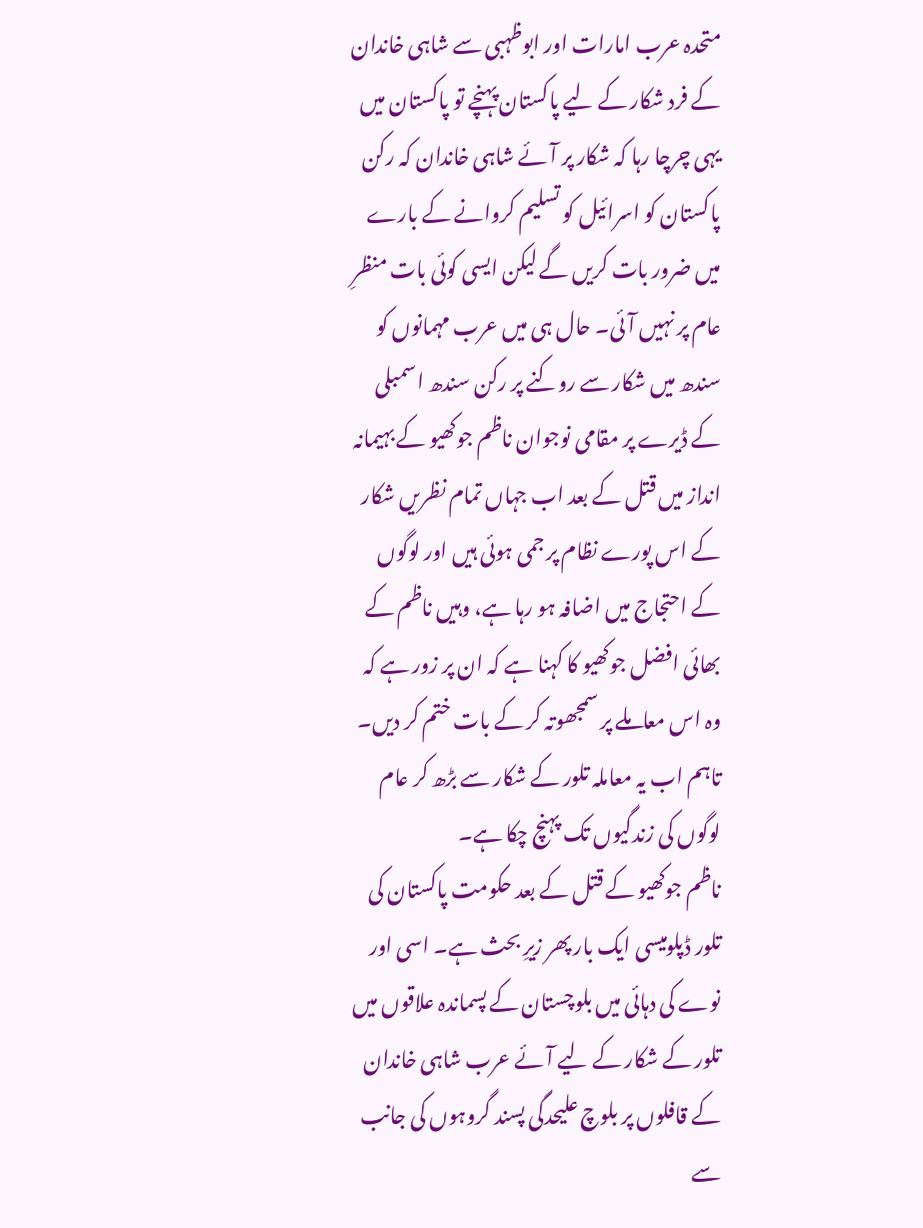متحدہ عرب امارات اور ابوظہبی سے شاہی خاندان کے فرد شکار کے لیے پاکستان پہنچے تو پاکستان میں یہی چرچا رہا کہ شکار پر آئے شاہی خاندان کہ رکن پاکستان کو اسرائیل کو تسلیم کروانے کے بارے میں ضرور بات کریں گے لیکن ایسی کوئی بات منظرِ عام پر نہیں آئی۔ حال ہی میں عرب مہمانوں کو سندھ میں شکار سے روکنے پر رکن سندھ اسمبلی کے ڈیرے پر مقامی نوجوان ناظم جوکھیو کے بہیمانہ انداز میں قتل کے بعد اب جہاں تمام نظریں شکار کے اس پورے نظام پر جمی ہوئی ہیں اور لوگوں کے احتجاج میں اضافہ ہو رہا ہے، وہیں ناظم کے بھائی افضل جوکھیو کا کہنا ہے کہ ان پر زور ہے کہ وہ اس معاملے پر سمجھوتہ کر کے بات ختم کر دیں۔ تاہم اب یہ معاملہ تلور کے شکار سے بڑھ کر عام لوگوں کی زندگیوں تک پہنچ چکا ہے۔
ناظم جوکھیو کے قتل کے بعد حکومت پاکستان کی تلور ڈپلومیسی ایک بار پھر زیرِ بحث ہے۔ اسی اور نوے کی دہائی میں بلوچستان کے پسماندہ علاقوں میں تلور کے شکار کے لیے آئے عرب شاہی خاندان کے قافلوں پر بلوچ علیحدگی پسند گروہوں کی جانب سے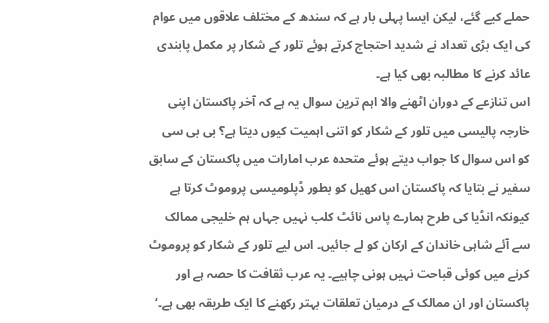حملے کیے گئے، لیکن ایسا پہلی بار ہے کہ سندھ کے مختلف علاقوں میں عوام کی ایک بڑی تعداد نے شدید احتجاج کرتے ہوئے تلور کے شکار پر مکمل پابندی عائد کرنے کا مطالبہ بھی کیا ہے۔
اس تنازعے کے دوران اٹھنے والا اہم ترین سوال یہ ہے کہ آخر پاکستان اپنی خارجہ پالیسی میں تلور کے شکار کو اتنی اہمیت کیوں دیتا ہے؟ بی بی سی کو اس سوال کا جواب دیتے ہوئے متحدہ عرب امارات میں پاکستان کے سابق سفیر نے بتایا کہ پاکستان اس کھیل کو بطور ڈپلومیسی پروموٹ کرتا ہے کیونکہ انڈیا کی طرح ہمارے پاس نائٹ کلب نہیں جہاں ہم خلیجی ممالک سے آئے شاہی خاندان کے ارکان کو لے جائیں۔ اس لیے تلور کے شکار کو پروموٹ کرنے میں کوئی قباحت نہیں ہونی چاہیے۔ یہ عرب ثقافت کا حصہ ہے اور پاکستان اور ان ممالک کے درمیان تعلقات بہتر رکھنے کا ایک طریقہ بھی ہے۔‘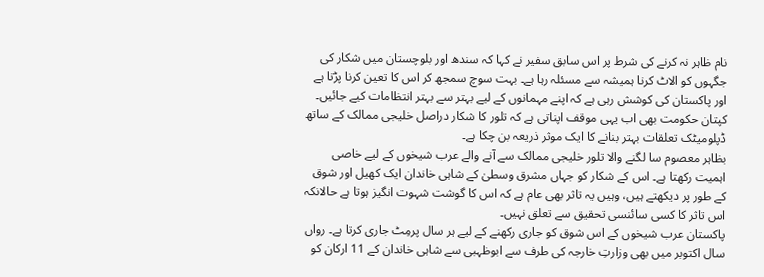نام ظاہر نہ کرنے کی شرط پر اس سابق سفیر نے کہا کہ سندھ اور بلوچستان میں شکار کی جگہوں کو الاٹ کرنا ہمیشہ سے مسئلہ رہا ہے۔ بہت سوچ سمجھ کر اس کا تعین کرنا پڑتا ہے اور پاکستان کی کوشش رہی ہے کہ اپنے مہمانوں کے لیے بہتر سے بہتر انتظامات کیے جائیں۔ کپتان حکومت بھی اب یہی موقف اپناتی ہے کہ تلور کا شکار دراصل خلیجی ممالک کے ساتھ ڈپلومیٹک تعلقات بہتر بنانے کا ایک موثر ذریعہ بن چکا ہے۔
بظاہر معصوم سا لگنے والا تلور خلیجی ممالک سے آنے والے عرب شیخوں کے لیے خاصی اہمیت رکھتا ہے۔ اس کے شکار کو جہاں مشرق وسطیٰ کے شاہی خاندان ایک کھیل اور شوق کے طور پر دیکھتے ہیں، وہیں یہ تاثر بھی عام ہے کہ اس کا گوشت شہوت انگیز ہوتا ہے حالانکہ اس تاثر کا کسی سائنسی تحقیق سے تعلق نہیں۔
پاکستان عرب شیخوں کے اس شوق کو جاری رکھنے کے لیے ہر سال پرمِٹ جاری کرتا ہے۔ رواں سال اکتوبر میں بھی وزارتِ خارجہ کی طرف سے ابوظہبی سے شاہی خاندان کے 11 ارکان کو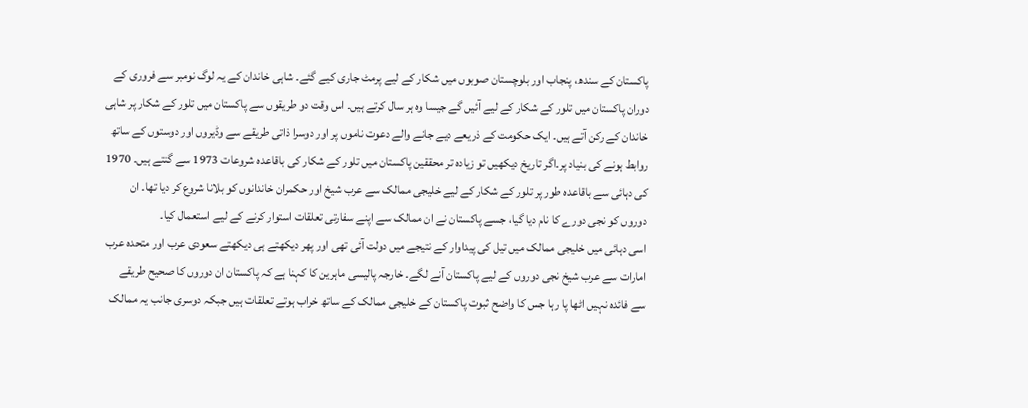پاکستان کے سندھ، پنجاب اور بلوچستان صوبوں میں شکار کے لیے پرمٹ جاری کیے گئے۔ شاہی خاندان کے یہ لوگ نومبر سے فروری کے دوران پاکستان میں تلور کے شکار کے لیے آئیں گے جیسا وہ ہر سال کرتے ہیں۔ اس وقت دو طریقوں سے پاکستان میں تلور کے شکار پر شاہی خاندان کے رکن آتے ہیں۔ ایک حکومت کے ذریعے دیے جانے والے دعوت ناموں پر اور دوسرا ذاتی طریقے سے وڈیروں اور دوستوں کے ساتھ روابط ہونے کی بنیاد پر۔اگر تاریخ دیکھیں تو زیادہ تر محققین پاکستان میں تلور کے شکار کی باقاعدہ شروعات 1973 سے گنتے ہیں۔ 1970 کی دہائی سے باقاعدہ طور پر تلور کے شکار کے لیے خلیجی ممالک سے عرب شیخ اور حکمران خاندانوں کو بلانا شروع کر دیا تھا۔ ان دوروں کو نجی دورے کا نام دیا گیا، جسے پاکستان نے ان ممالک سے اپنے سفارتی تعلقات استوار کرنے کے لیے استعمال کیا۔
اسی دہائی میں خلیجی ممالک میں تیل کی پیداوار کے نتیجے میں دولت آئی تھی اور پھر دیکھتے ہی دیکھتے سعودی عرب اور متحدہ عرب امارات سے عرب شیخ نجی دوروں کے لیے پاکستان آنے لگے۔ خارجہ پالیسی ماہرین کا کہنا ہے کہ پاکستان ان دوروں کا صحیح طریقے سے فائدہ نہیں اٹھا پا رہا جس کا واضح ثبوت پاکستان کے خلیجی ممالک کے ساتھ خراب ہوتے تعلقات ہیں جبکہ دوسری جانب یہ ممالک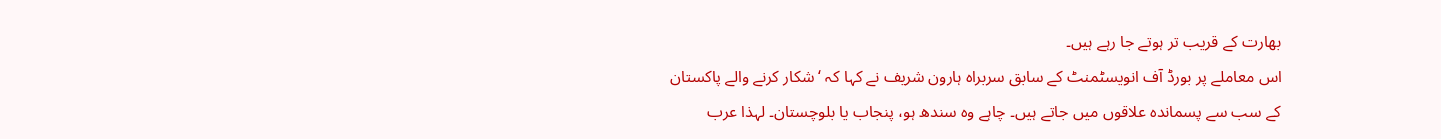بھارت کے قریب تر ہوتے جا رہے ہیں۔
اس معاملے پر بورڈ آف انویسٹمنٹ کے سابق سربراہ ہارون شریف نے کہا کہ ‘شکار کرنے والے پاکستان کے سب سے پسماندہ علاقوں میں جاتے ہیں۔ چاہے وہ سندھ ہو، پنجاب یا بلوچستان۔ لہذا عرب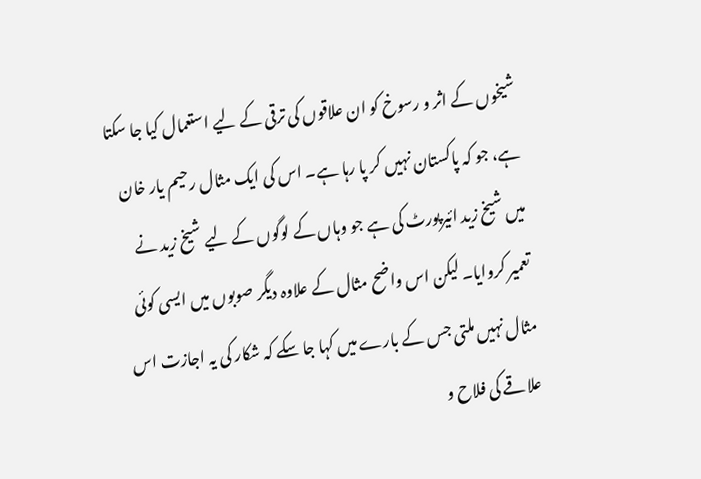شیخوں کے اثر و رسوخ کو ان علاقوں کی ترقی کے لیے استعمال کیا جا سکتا ہے، جو کہ پاکستان نہیں کر پا رہا ہے۔ اس کی ایک مثال رحیم یار خان میں شیخ زید ائیرپورٹ کی ہے جو وہاں کے لوگوں کے لیے شیخ زید نے تعمیر کروایا۔ لیکن اس واضح مثال کے علاوہ دیگر صوبوں میں ایسی کوئی مثال نہیں ملتی جس کے بارے میں کہا جا سکے کہ شکار کی یہ اجازت اس علاقے کی فلاح و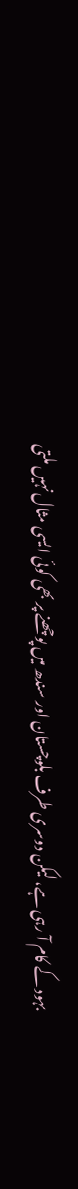بہود کے کام آ رہی ہے، لیکن دوسری طرف بلوچستان اور سندھ میں پوچھنے پر بھی کوئی ایسی مثال نہیں ملتی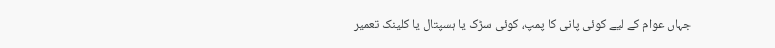جہاں عوام کے لیے کوئی پانی کا پمپ، کوئی سڑک یا ہسپتال یا کلینک تعمیر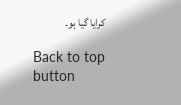کرایا گیا ہو۔

Back to top button